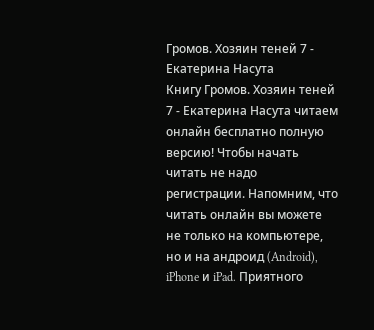Громов. Хозяин теней 7 - Екатерина Насута
Книгу Громов. Хозяин теней 7 - Екатерина Насута читаем онлайн бесплатно полную версию! Чтобы начать читать не надо регистрации. Напомним, что читать онлайн вы можете не только на компьютере, но и на андроид (Android), iPhone и iPad. Приятного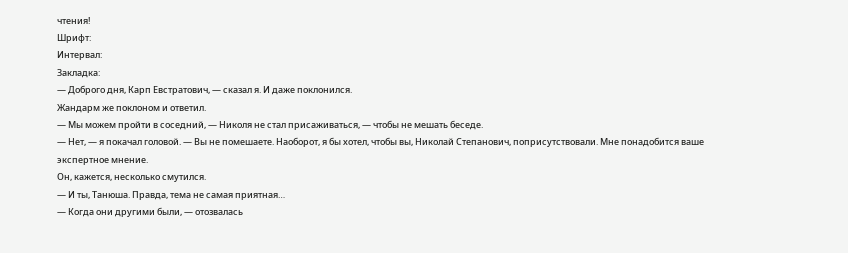чтения!
Шрифт:
Интервал:
Закладка:
— Доброго дня, Карп Евстратович, — сказал я. И даже поклонился.
Жандарм же поклоном и ответил.
— Мы можем пройти в соседний, — Николя не стал присаживаться, — чтобы не мешать беседе.
— Нет, — я покачал головой. — Вы не помешаете. Наоборот, я бы хотел, чтобы вы, Николай Степанович, поприсутствовали. Мне понадобится ваше экспертное мнение.
Он, кажется, несколько смутился.
— И ты, Танюша. Правда, тема не самая приятная…
— Когда они другими были, — отозвалась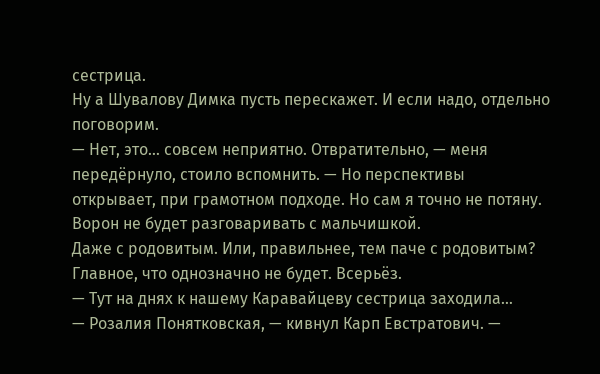сестрица.
Ну а Шувалову Димка пусть перескажет. И если надо, отдельно поговорим.
— Нет, это… совсем неприятно. Отвратительно, — меня передёрнуло, стоило вспомнить. — Но перспективы открывает, при грамотном подходе. Но сам я точно не потяну.
Ворон не будет разговаривать с мальчишкой.
Даже с родовитым. Или, правильнее, тем паче с родовитым? Главное, что однозначно не будет. Всерьёз.
— Тут на днях к нашему Каравайцеву сестрица заходила…
— Розалия Понятковская, — кивнул Карп Евстратович. —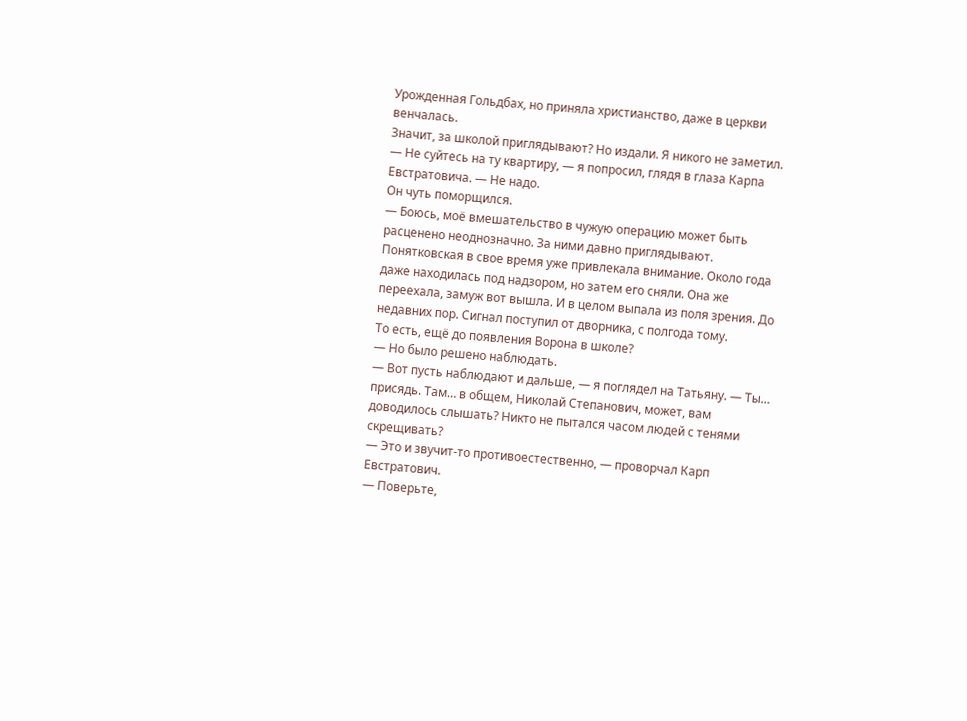Урожденная Гольдбах, но приняла христианство, даже в церкви венчалась.
Значит, за школой приглядывают? Но издали. Я никого не заметил.
— Не суйтесь на ту квартиру, — я попросил, глядя в глаза Карпа Евстратовича. — Не надо.
Он чуть поморщился.
— Боюсь, моё вмешательство в чужую операцию может быть расценено неоднозначно. За ними давно приглядывают. Понятковская в свое время уже привлекала внимание. Около года даже находилась под надзором, но затем его сняли. Она же переехала, замуж вот вышла. И в целом выпала из поля зрения. До недавних пор. Сигнал поступил от дворника, с полгода тому.
То есть, ещё до появления Ворона в школе?
— Но было решено наблюдать.
— Вот пусть наблюдают и дальше, — я поглядел на Татьяну. — Ты… присядь. Там… в общем, Николай Степанович, может, вам доводилось слышать? Никто не пытался часом людей с тенями скрещивать?
— Это и звучит-то противоестественно, — проворчал Карп Евстратович.
— Поверьте,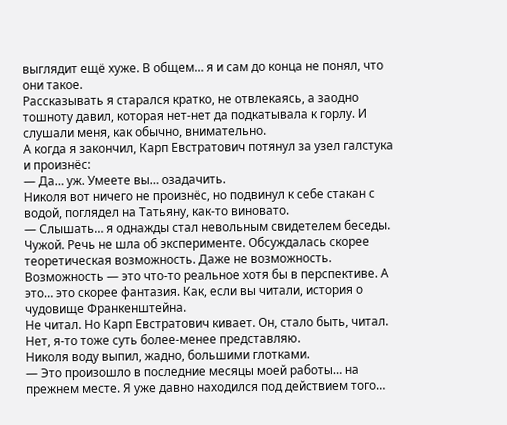выглядит ещё хуже. В общем… я и сам до конца не понял, что они такое.
Рассказывать я старался кратко, не отвлекаясь, а заодно тошноту давил, которая нет-нет да подкатывала к горлу. И слушали меня, как обычно, внимательно.
А когда я закончил, Карп Евстратович потянул за узел галстука и произнёс:
— Да… уж. Умеете вы… озадачить.
Николя вот ничего не произнёс, но подвинул к себе стакан с водой, поглядел на Татьяну, как-то виновато.
— Слышать… я однажды стал невольным свидетелем беседы. Чужой. Речь не шла об эксперименте. Обсуждалась скорее теоретическая возможность. Даже не возможность. Возможность — это что-то реальное хотя бы в перспективе. А это… это скорее фантазия. Как, если вы читали, история о чудовище Франкенштейна.
Не читал. Но Карп Евстратович кивает. Он, стало быть, читал.
Нет, я-то тоже суть более-менее представляю.
Николя воду выпил, жадно, большими глотками.
— Это произошло в последние месяцы моей работы… на прежнем месте. Я уже давно находился под действием того…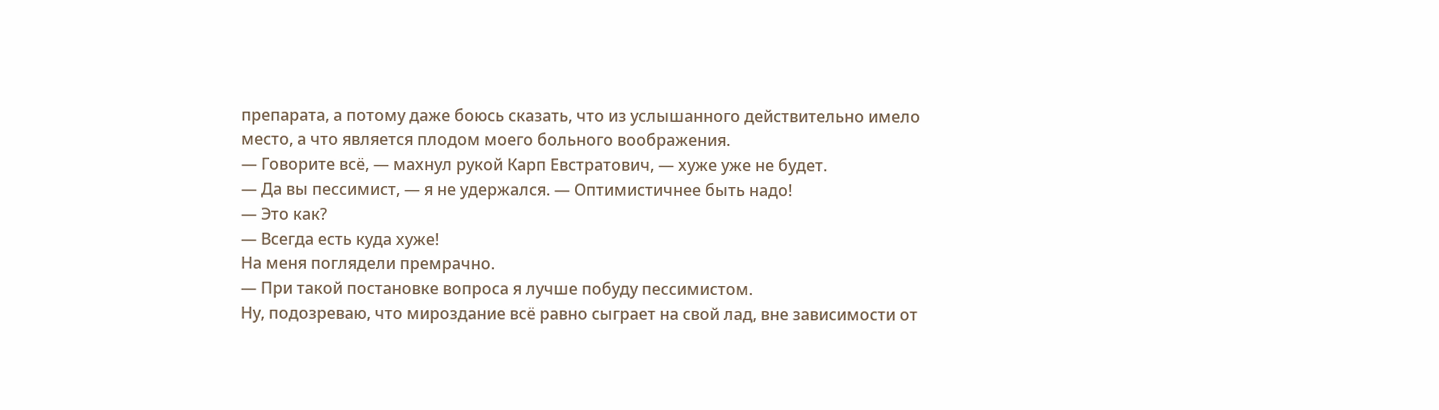препарата, а потому даже боюсь сказать, что из услышанного действительно имело место, а что является плодом моего больного воображения.
— Говорите всё, — махнул рукой Карп Евстратович, — хуже уже не будет.
— Да вы пессимист, — я не удержался. — Оптимистичнее быть надо!
— Это как?
— Всегда есть куда хуже!
На меня поглядели премрачно.
— При такой постановке вопроса я лучше побуду пессимистом.
Ну, подозреваю, что мироздание всё равно сыграет на свой лад, вне зависимости от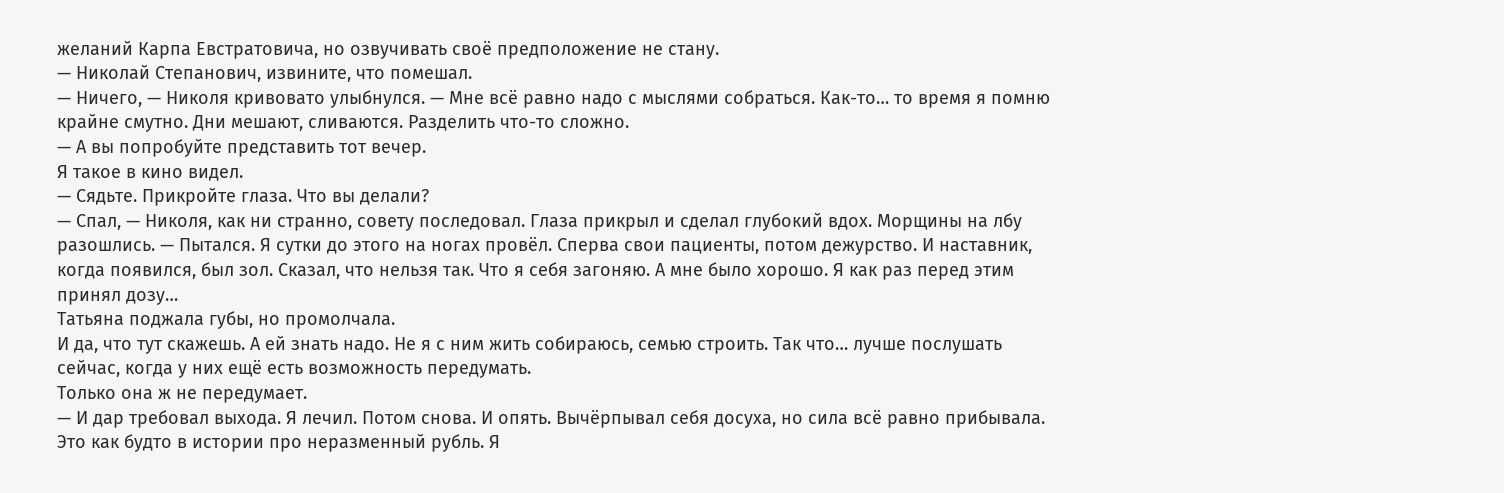желаний Карпа Евстратовича, но озвучивать своё предположение не стану.
— Николай Степанович, извините, что помешал.
— Ничего, — Николя кривовато улыбнулся. — Мне всё равно надо с мыслями собраться. Как-то… то время я помню крайне смутно. Дни мешают, сливаются. Разделить что-то сложно.
— А вы попробуйте представить тот вечер.
Я такое в кино видел.
— Сядьте. Прикройте глаза. Что вы делали?
— Спал, — Николя, как ни странно, совету последовал. Глаза прикрыл и сделал глубокий вдох. Морщины на лбу разошлись. — Пытался. Я сутки до этого на ногах провёл. Сперва свои пациенты, потом дежурство. И наставник, когда появился, был зол. Сказал, что нельзя так. Что я себя загоняю. А мне было хорошо. Я как раз перед этим принял дозу…
Татьяна поджала губы, но промолчала.
И да, что тут скажешь. А ей знать надо. Не я с ним жить собираюсь, семью строить. Так что… лучше послушать сейчас, когда у них ещё есть возможность передумать.
Только она ж не передумает.
— И дар требовал выхода. Я лечил. Потом снова. И опять. Вычёрпывал себя досуха, но сила всё равно прибывала. Это как будто в истории про неразменный рубль. Я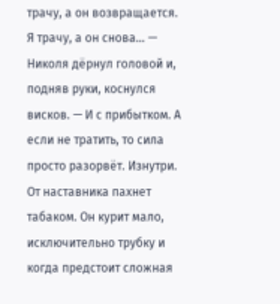трачу, а он возвращается. Я трачу, а он снова… — Николя дёрнул головой и, подняв руки, коснулся висков. — И с прибытком. А если не тратить, то сила просто разорвёт. Изнутри. От наставника пахнет табаком. Он курит мало, исключительно трубку и когда предстоит сложная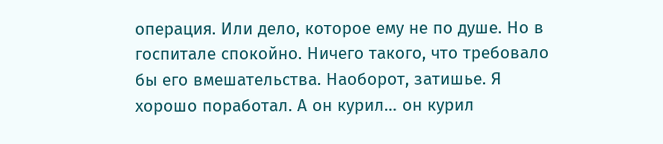операция. Или дело, которое ему не по душе. Но в госпитале спокойно. Ничего такого, что требовало бы его вмешательства. Наоборот, затишье. Я хорошо поработал. А он курил… он курил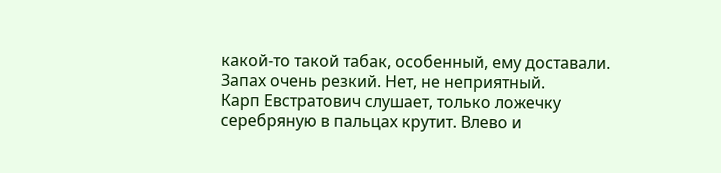какой-то такой табак, особенный, ему доставали. Запах очень резкий. Нет, не неприятный.
Карп Евстратович слушает, только ложечку серебряную в пальцах крутит. Влево и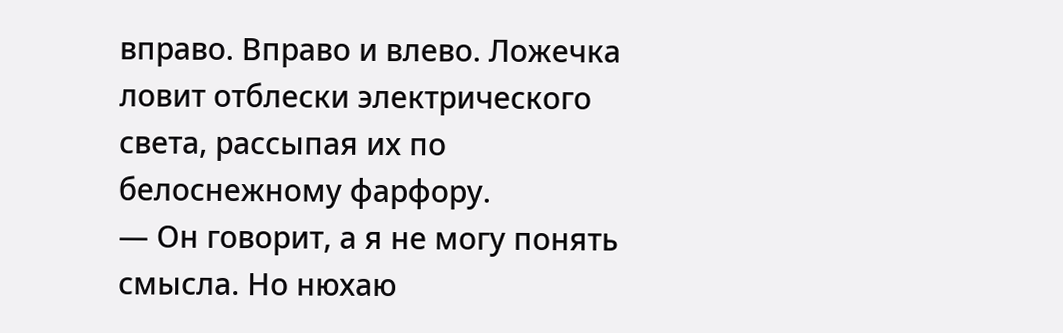вправо. Вправо и влево. Ложечка ловит отблески электрического света, рассыпая их по белоснежному фарфору.
— Он говорит, а я не могу понять смысла. Но нюхаю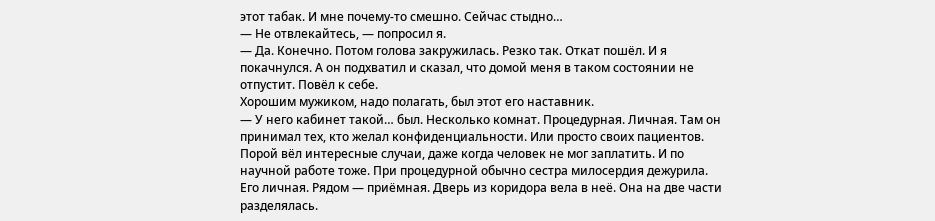этот табак. И мне почему-то смешно. Сейчас стыдно…
— Не отвлекайтесь, — попросил я.
— Да. Конечно. Потом голова закружилась. Резко так. Откат пошёл. И я покачнулся. А он подхватил и сказал, что домой меня в таком состоянии не отпустит. Повёл к себе.
Хорошим мужиком, надо полагать, был этот его наставник.
— У него кабинет такой… был. Несколько комнат. Процедурная. Личная. Там он принимал тех, кто желал конфиденциальности. Или просто своих пациентов. Порой вёл интересные случаи, даже когда человек не мог заплатить. И по научной работе тоже. При процедурной обычно сестра милосердия дежурила. Его личная. Рядом — приёмная. Дверь из коридора вела в неё. Она на две части разделялась.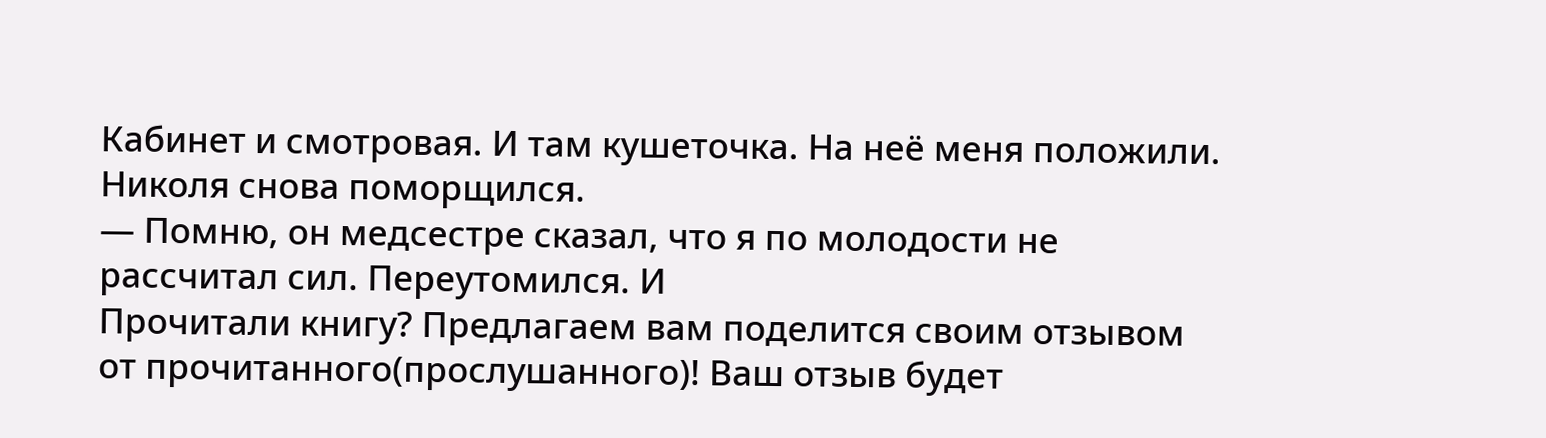Кабинет и смотровая. И там кушеточка. На неё меня положили.
Николя снова поморщился.
— Помню, он медсестре сказал, что я по молодости не рассчитал сил. Переутомился. И
Прочитали книгу? Предлагаем вам поделится своим отзывом от прочитанного(прослушанного)! Ваш отзыв будет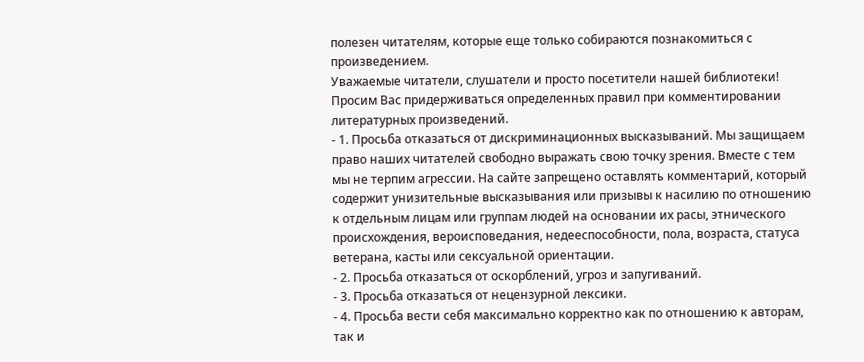полезен читателям, которые еще только собираются познакомиться с произведением.
Уважаемые читатели, слушатели и просто посетители нашей библиотеки! Просим Вас придерживаться определенных правил при комментировании литературных произведений.
- 1. Просьба отказаться от дискриминационных высказываний. Мы защищаем право наших читателей свободно выражать свою точку зрения. Вместе с тем мы не терпим агрессии. На сайте запрещено оставлять комментарий, который содержит унизительные высказывания или призывы к насилию по отношению к отдельным лицам или группам людей на основании их расы, этнического происхождения, вероисповедания, недееспособности, пола, возраста, статуса ветерана, касты или сексуальной ориентации.
- 2. Просьба отказаться от оскорблений, угроз и запугиваний.
- 3. Просьба отказаться от нецензурной лексики.
- 4. Просьба вести себя максимально корректно как по отношению к авторам, так и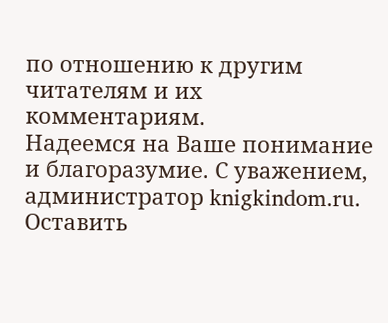по отношению к другим читателям и их комментариям.
Надеемся на Ваше понимание и благоразумие. С уважением, администратор knigkindom.ru.
Оставить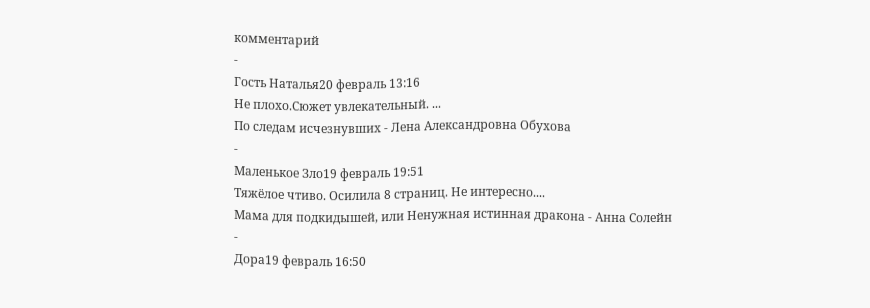комментарий
-
Гость Наталья20 февраль 13:16
Не плохо.Сюжет увлекательный. ...
По следам исчезнувших - Лена Александровна Обухова
-
Маленькое Зло19 февраль 19:51
Тяжёлое чтиво. Осилила 8 страниц. Не интересно....
Мама для подкидышей, или Ненужная истинная дракона - Анна Солейн
-
Дора19 февраль 16:50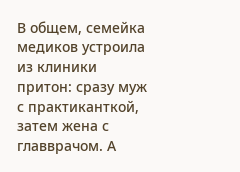В общем, семейка медиков устроила из клиники притон: сразу муж с практиканткой, затем жена с главврачом. А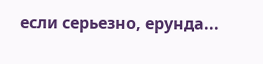если серьезно, ерунда...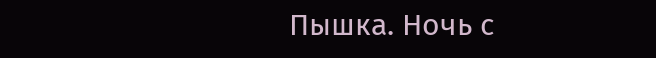Пышка. Ночь с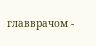главврачом -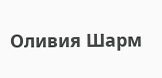Оливия Шарм